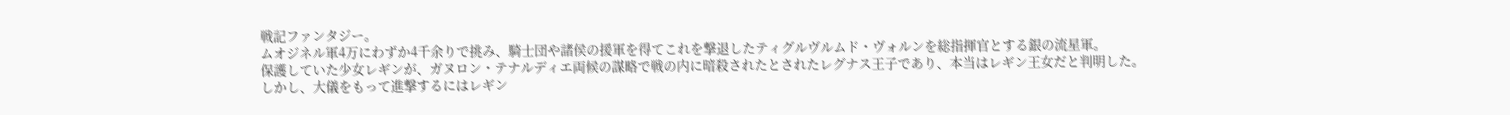戦記ファンタジー。
ムオジネル軍4万にわずか4千余りで挑み、騎士団や諸侯の援軍を得てこれを撃退したティグルヴルムド・ヴォルンを総指揮官とする銀の流星軍。
保護していた少女レギンが、ガヌロン・テナルディエ両候の謀略で戦の内に暗殺されたとされたレグナス王子であり、本当はレギン王女だと判明した。
しかし、大儀をもって進撃するにはレギン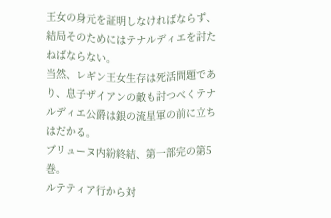王女の身元を証明しなければならず、結局そのためにはテナルディエを討たねばならない。
当然、レギン王女生存は死活問題であり、息子ザイアンの敵も討つべくテナルディエ公爵は銀の流星軍の前に立ちはだかる。
ブリューヌ内紛終結、第一部完の第5巻。
ルテティア行から対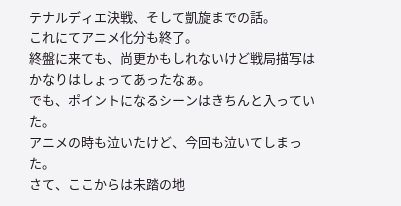テナルディエ決戦、そして凱旋までの話。
これにてアニメ化分も終了。
終盤に来ても、尚更かもしれないけど戦局描写はかなりはしょってあったなぁ。
でも、ポイントになるシーンはきちんと入っていた。
アニメの時も泣いたけど、今回も泣いてしまった。
さて、ここからは未踏の地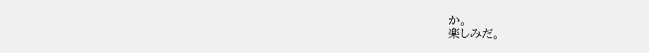か。
楽しみだ。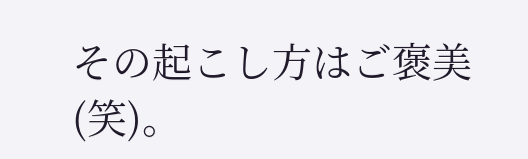その起こし方はご褒美(笑)。